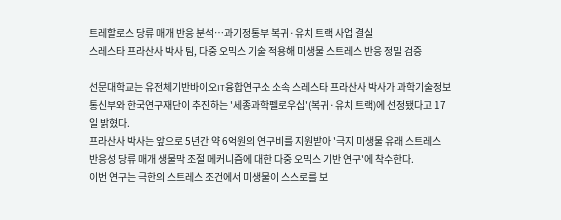트레할로스 당류 매개 반응 분석…과기정통부 복귀·유치 트랙 사업 결실
스레스타 프라산사 박사 팀, 다중 오믹스 기술 적용해 미생물 스트레스 반응 정밀 검증

선문대학교는 유전체기반바이오IT융합연구소 소속 스레스타 프라산사 박사가 과학기술정보통신부와 한국연구재단이 추진하는 '세종과학펠로우십'(복귀·유치 트랙)에 선정됐다고 17일 밝혔다.
프라산사 박사는 앞으로 5년간 약 6억원의 연구비를 지원받아 '극지 미생물 유래 스트레스 반응성 당류 매개 생물막 조절 메커니즘에 대한 다중 오믹스 기반 연구'에 착수한다.
이번 연구는 극한의 스트레스 조건에서 미생물이 스스로를 보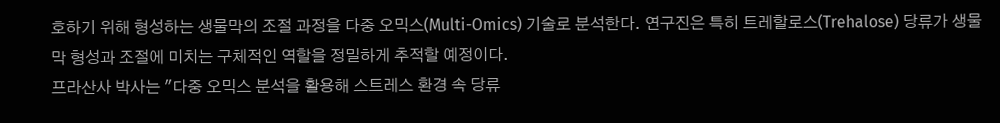호하기 위해 형성하는 생물막의 조절 과정을 다중 오믹스(Multi-Omics) 기술로 분석한다. 연구진은 특히 트레할로스(Trehalose) 당류가 생물막 형성과 조절에 미치는 구체적인 역할을 정밀하게 추적할 예정이다.
프라산사 박사는 "다중 오믹스 분석을 활용해 스트레스 환경 속 당류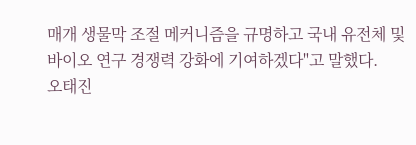매개 생물막 조절 메커니즘을 규명하고 국내 유전체 및 바이오 연구 경쟁력 강화에 기여하겠다"고 말했다.
오태진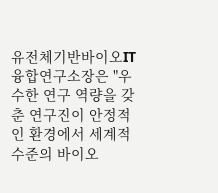유전체기반바이오IT융합연구소장은 "우수한 연구 역량을 갖춘 연구진이 안정적인 환경에서 세계적 수준의 바이오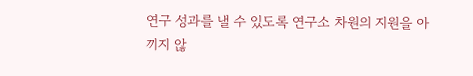연구 성과를 낼 수 있도록 연구소 차원의 지원을 아끼지 않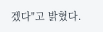겠다"고 밝혔다.